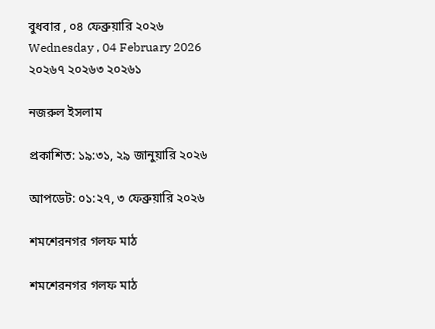বুধবার , ০৪ ফেব্রুয়ারি ২০২৬
Wednesday , 04 February 2026
২০২৬৭ ২০২৬৩ ২০২৬১

নজরুল ইসলাম

প্রকাশিত: ১৯:৩১, ২৯ জানুয়ারি ২০২৬

আপডেট: ০১:২৭, ৩ ফেব্রুয়ারি ২০২৬

শমশেরনগর গলফ মাঠ

শমশেরনগর গলফ মাঠ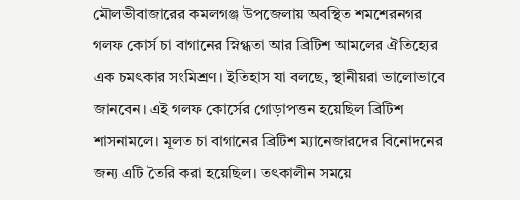মৌলভীবাজারের কমলগঞ্জ উপজেলায় অবস্থিত শমশেরনগর গলফ কোর্স চা বাগানের স্নিগ্ধতা আর ব্রিটিশ আমলের ঐতিহ্যের এক চমৎকার সংমিশ্রণ। ইতিহাস যা বলছে, স্থানীয়রা ভালোভাবে জানবেন। এই গলফ কোর্সের গোড়াপত্তন হয়েছিল ব্রিটিশ শাসনামলে। মূলত চা বাগানের ব্রিটিশ ম্যানেজারদের বিনোদনের জন্য এটি তৈরি করা হয়েছিল। তৎকালীন সময়ে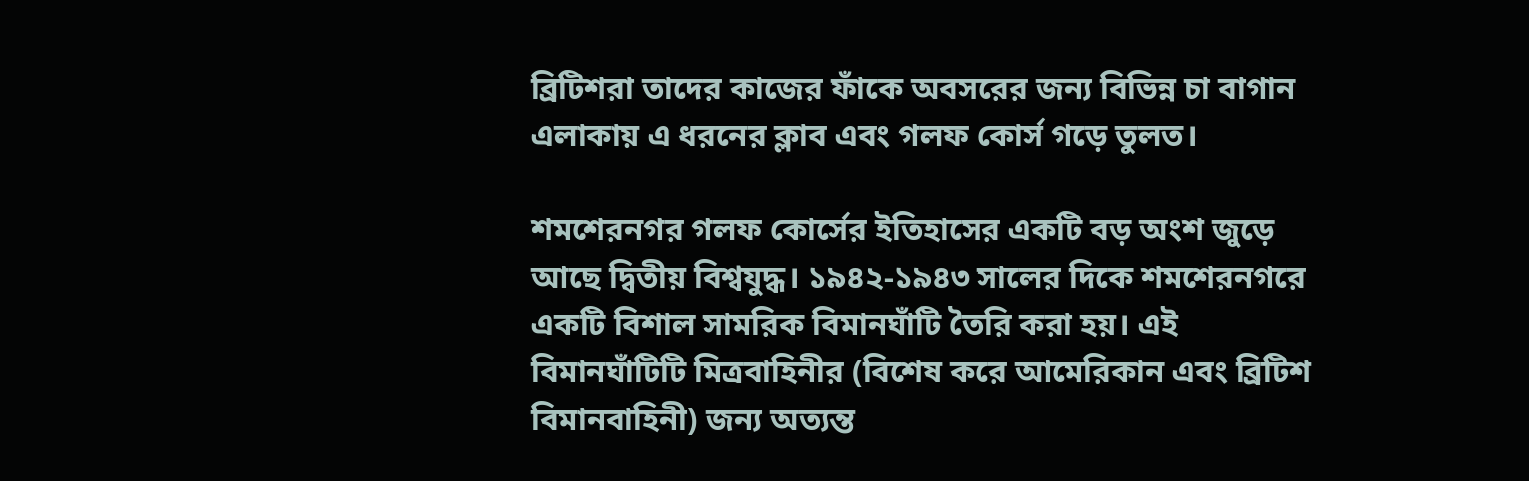ব্রিটিশরা তাদের কাজের ফাঁকে অবসরের জন্য বিভিন্ন চা বাগান এলাকায় এ ধরনের ক্লাব এবং গলফ কোর্স গড়ে তুলত।

শমশেরনগর গলফ কোর্সের ইতিহাসের একটি বড় অংশ জুড়ে আছে দ্বিতীয় বিশ্বযুদ্ধ। ১৯৪২-১৯৪৩ সালের দিকে শমশেরনগরে একটি বিশাল সামরিক বিমানঘাঁটি তৈরি করা হয়। এই বিমানঘাঁটিটি মিত্রবাহিনীর (বিশেষ করে আমেরিকান এবং ব্রিটিশ বিমানবাহিনী) জন্য অত্যন্ত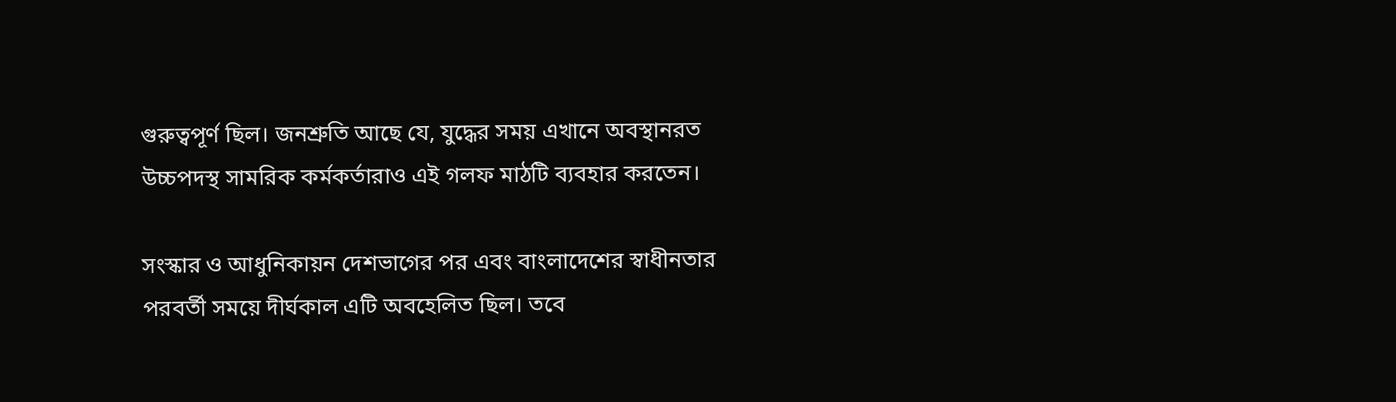গুরুত্বপূর্ণ ছিল। জনশ্রুতি আছে যে, যুদ্ধের সময় এখানে অবস্থানরত উচ্চপদস্থ সামরিক কর্মকর্তারাও এই গলফ মাঠটি ব্যবহার করতেন।

সংস্কার ও আধুনিকায়ন দেশভাগের পর এবং বাংলাদেশের স্বাধীনতার পরবর্তী সময়ে দীর্ঘকাল এটি অবহেলিত ছিল। তবে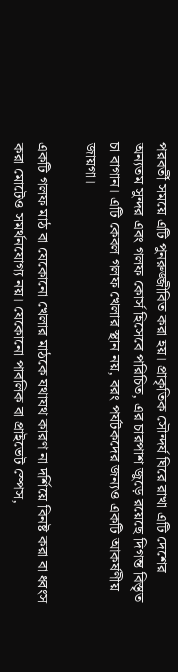পরবর্তী সময়ে এটি পুনরুজ্জীবিত করা হয়। প্রাকৃতিক সৌন্দর্য ঘিরে রাখা এটি দেশের অন্যতম সুন্দর এবং গলফ কোর্স হিসেবে পরিচিত, এর চারপাশ জুড়ে রয়েছে দিগন্ত বিস্তৃত চা বাগান। এটি কেবল গলফ খেলার স্থান নয়, বরং পর্যটকদের জন্যও একটি আকর্ষণীয় জায়গা।

একটি গলফ মাঠ বা যেকোনো খেলার মাঠকে যথাযথ কারণ না দর্শিয়ে বিনষ্ট করা বা ধ্বংস করা মোটেও সমর্থনযোগ্য নয়। যেকোনো পাবলিক বা প্রাইভেট স্পেস,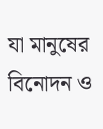যা মানুষের বিনোদন ও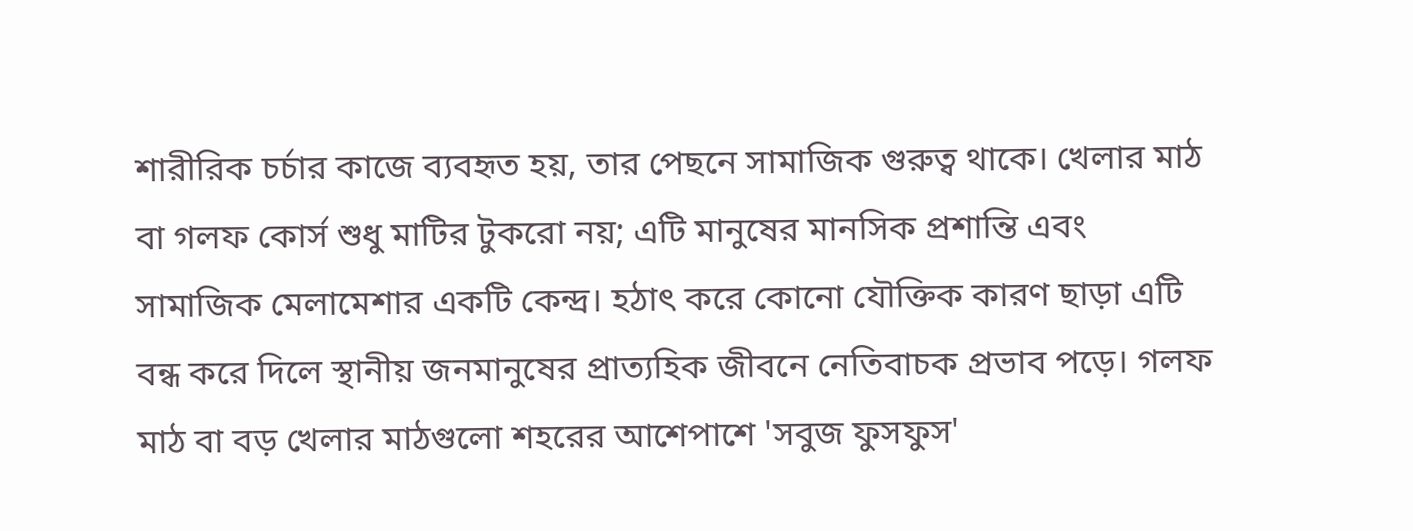শারীরিক চর্চার কাজে ব্যবহৃত হয়, তার পেছনে সামাজিক গুরুত্ব থাকে। খেলার মাঠ বা গলফ কোর্স শুধু মাটির টুকরো নয়; এটি মানুষের মানসিক প্রশান্তি এবং সামাজিক মেলামেশার একটি কেন্দ্র। হঠাৎ করে কোনো যৌক্তিক কারণ ছাড়া এটি বন্ধ করে দিলে স্থানীয় জনমানুষের প্রাত্যহিক জীবনে নেতিবাচক প্রভাব পড়ে। গলফ মাঠ বা বড় খেলার মাঠগুলো শহরের আশেপাশে 'সবুজ ফুসফুস'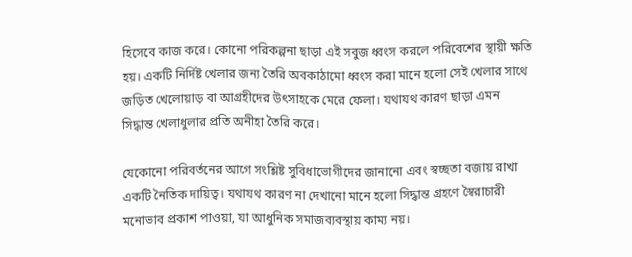হিসেবে কাজ করে। কোনো পরিকল্পনা ছাড়া এই সবুজ ধ্বংস করলে পরিবেশের স্থায়ী ক্ষতি হয়। একটি নির্দিষ্ট খেলার জন্য তৈরি অবকাঠামো ধ্বংস করা মানে হলো সেই খেলার সাথে জড়িত খেলোয়াড় বা আগ্রহীদের উৎসাহকে মেরে ফেলা। যথাযথ কারণ ছাড়া এমন সিদ্ধান্ত খেলাধুলার প্রতি অনীহা তৈরি করে।

যেকোনো পরিবর্তনের আগে সংশ্লিষ্ট সুবিধাভোগীদের জানানো এবং স্বচ্ছতা বজায় রাখা একটি নৈতিক দায়িত্ব। যথাযথ কারণ না দেখানো মানে হলো সিদ্ধান্ত গ্রহণে স্বৈরাচারী মনোভাব প্রকাশ পাওয়া, যা আধুনিক সমাজব্যবস্থায় কাম্য নয়।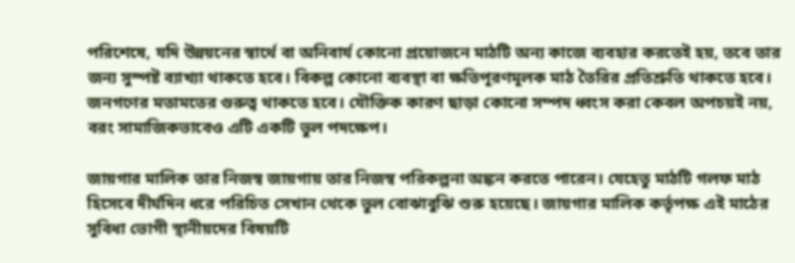পরিশেষে, যদি উন্নয়নের স্বার্থে বা অনিবার্য কোনো প্রয়োজনে মাঠটি অন্য কাজে ব্যবহার করতেই হয়, তবে তার জন্য সুস্পষ্ট ব্যাখ্যা থাকতে হবে। বিকল্প কোনো ব্যবস্থা বা ক্ষতিপূরণমূলক মাঠ তৈরির প্রতিশ্রুতি থাকতে হবে।
জনগণের মতামতের গুরুত্ব থাকতে হবে। যৌক্তিক কারণ ছাড়া কোনো সম্পদ ধ্বংস করা কেবল অপচয়ই নয়, বরং সামাজিকভাবেও এটি একটি ভুল পদক্ষেপ।

জায়গার মালিক তার নিজস্ব জায়গায় তার নিজস্ব পরিকল্পনা অঙ্কন করতে পারেন। যেহেতু মাঠটি গলফ মাঠ হিসেবে দীর্ঘদিন ধরে পরিচিত সেখান থেকে ভুল বোঝাবুঝি শুরু হয়েছে। জায়গার মালিক কর্তৃপক্ষ এই মাঠের সুবিধা ভোগী স্থানীয়দের বিষয়টি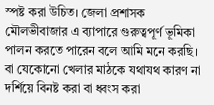স্পষ্ট করা উচিত। জেলা প্রশাসক মৌলভীবাজার এ ব্যাপারে গুরুত্বপূর্ণ ভূমিকা পালন করতে পারেন বলে আমি মনে করছি। বা যেকোনো খেলার মাঠকে যথাযথ কারণ না দর্শিয়ে বিনষ্ট করা বা ধ্বংস করা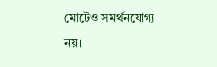মোটেও সমর্থনযোগ্য নয়।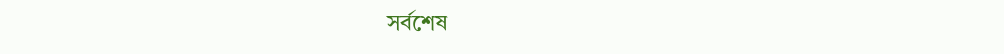সর্বশেষ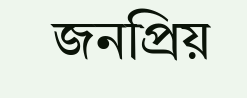জনপ্রিয়